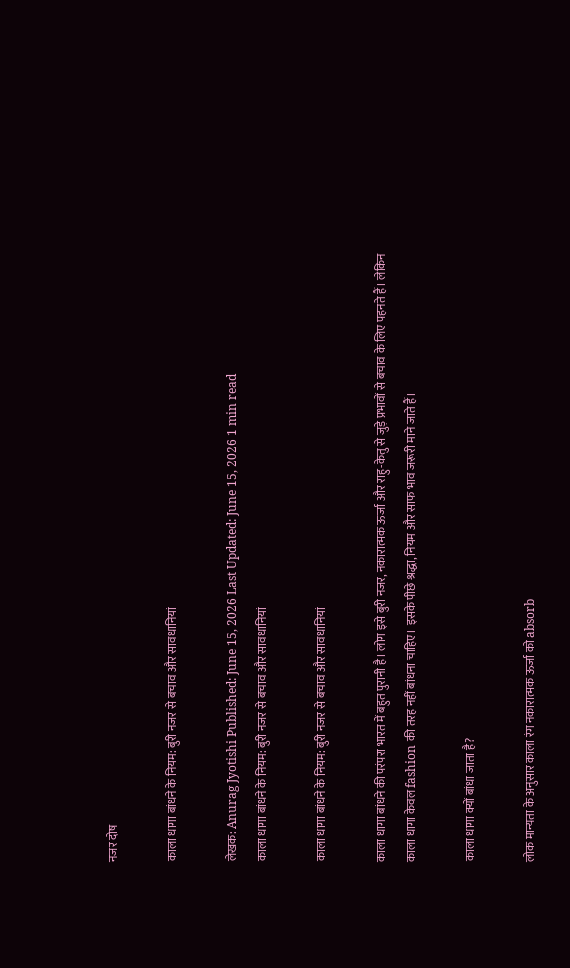नजर दोष

काला धागा बांधने के नियम: बुरी नजर से बचाव और सावधानियां

लेखक: Anurag Jyotishi Published: June 15, 2026 Last Updated: June 15, 2026 1 min read
काला धागा बांधने के नियम: बुरी नजर से बचाव और सावधानियां

काला धागा बांधने के नियम: बुरी नजर से बचाव और सावधानियां

काला धागा बांधने की परंपरा भारत में बहुत पुरानी है। लोग इसे बुरी नजर, नकारात्मक ऊर्जा और राहु-केतु से जुड़े प्रभावों से बचाव के लिए पहनते हैं। लेकिन काला धागा केवल fashion की तरह नहीं बांधना चाहिए। इसके पीछे श्रद्धा, नियम और साफ भाव जरूरी माने जाते हैं।

काला धागा क्यों बांधा जाता है?

लोक मान्यता के अनुसार काला रंग नकारात्मक ऊर्जा को absorb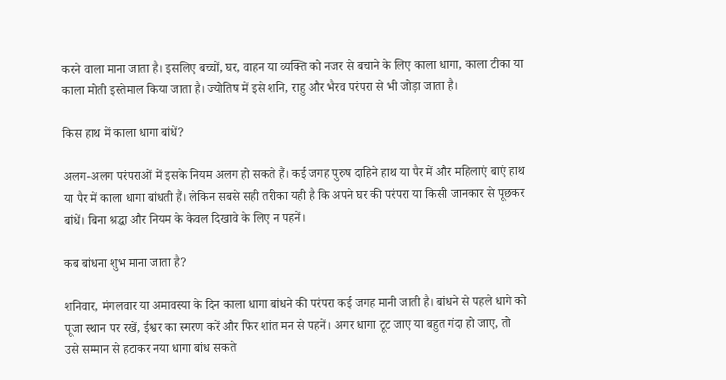करने वाला माना जाता है। इसलिए बच्चों, घर, वाहन या व्यक्ति को नजर से बचाने के लिए काला धागा, काला टीका या काला मोती इस्तेमाल किया जाता है। ज्योतिष में इसे शनि, राहु और भैरव परंपरा से भी जोड़ा जाता है।

किस हाथ में काला धागा बांधें?

अलग-अलग परंपराओं में इसके नियम अलग हो सकते हैं। कई जगह पुरुष दाहिने हाथ या पैर में और महिलाएं बाएं हाथ या पैर में काला धागा बांधती हैं। लेकिन सबसे सही तरीका यही है कि अपने घर की परंपरा या किसी जानकार से पूछकर बांधें। बिना श्रद्धा और नियम के केवल दिखावे के लिए न पहनें।

कब बांधना शुभ माना जाता है?

शनिवार, मंगलवार या अमावस्या के दिन काला धागा बांधने की परंपरा कई जगह मानी जाती है। बांधने से पहले धागे को पूजा स्थान पर रखें, ईश्वर का स्मरण करें और फिर शांत मन से पहनें। अगर धागा टूट जाए या बहुत गंदा हो जाए, तो उसे सम्मान से हटाकर नया धागा बांध सकते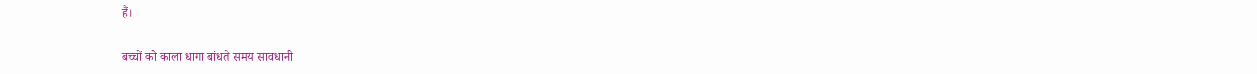हैं।

बच्चों को काला धागा बांधते समय सावधानी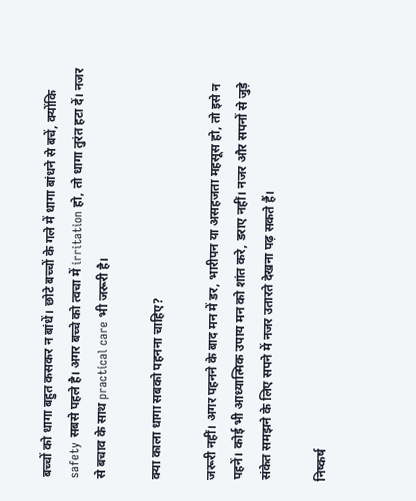बच्चों को धागा बहुत कसकर न बांधें। छोटे बच्चों के गले में धागा बांधने से बचें, क्योंकि safety सबसे पहले है। अगर बच्चे को त्वचा में irritation हो, तो धागा तुरंत हटा दें। नजर से बचाव के साथ practical care भी जरूरी है।

क्या काला धागा सबको पहनना चाहिए?

जरूरी नहीं। अगर पहनने के बाद मन में डर, भारीपन या असहजता महसूस हो, तो इसे न पहनें। कोई भी आध्यात्मिक उपाय मन को शांत करे, डराए नहीं। नजर और सपनों से जुड़े संकेत समझने के लिए सपने में नजर उतारते देखना पढ़ सकते हैं।

निष्कर्ष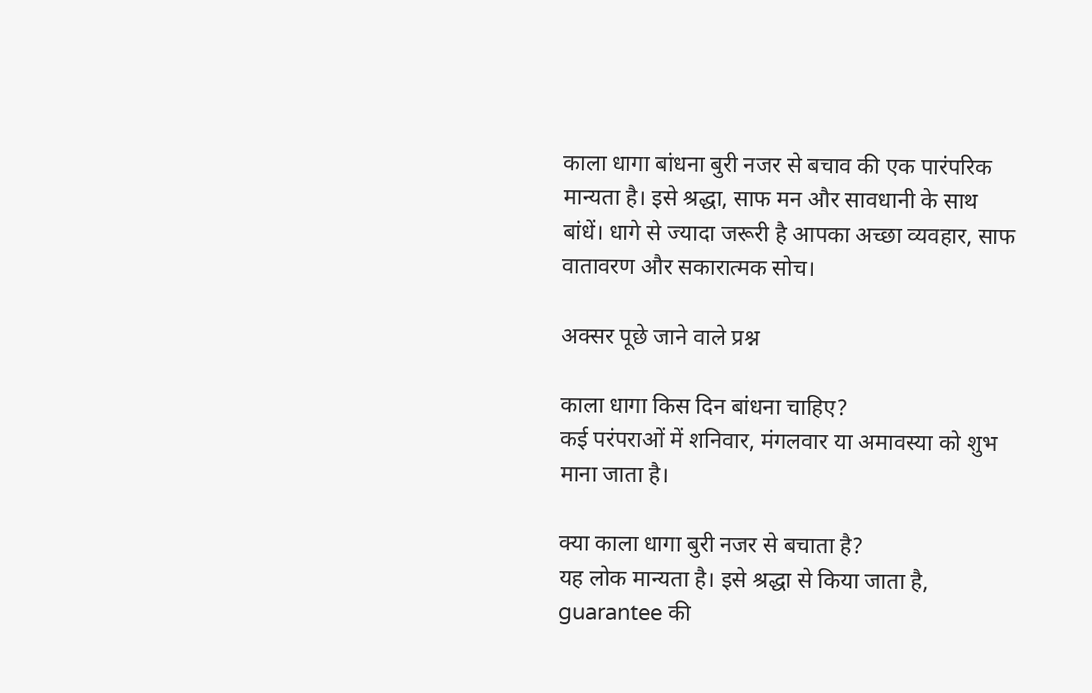काला धागा बांधना बुरी नजर से बचाव की एक पारंपरिक मान्यता है। इसे श्रद्धा, साफ मन और सावधानी के साथ बांधें। धागे से ज्यादा जरूरी है आपका अच्छा व्यवहार, साफ वातावरण और सकारात्मक सोच।

अक्सर पूछे जाने वाले प्रश्न

काला धागा किस दिन बांधना चाहिए?
कई परंपराओं में शनिवार, मंगलवार या अमावस्या को शुभ माना जाता है।

क्या काला धागा बुरी नजर से बचाता है?
यह लोक मान्यता है। इसे श्रद्धा से किया जाता है, guarantee की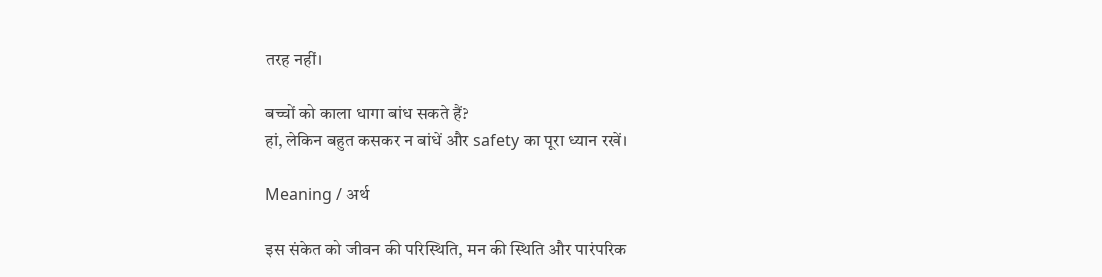तरह नहीं।

बच्चों को काला धागा बांध सकते हैं?
हां, लेकिन बहुत कसकर न बांधें और safety का पूरा ध्यान रखें।

Meaning / अर्थ

इस संकेत को जीवन की परिस्थिति, मन की स्थिति और पारंपरिक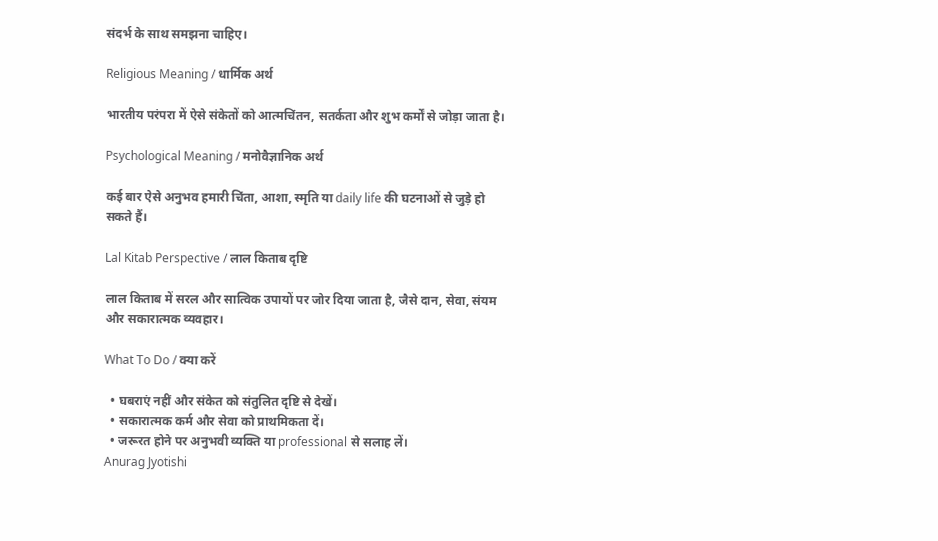संदर्भ के साथ समझना चाहिए।

Religious Meaning / धार्मिक अर्थ

भारतीय परंपरा में ऐसे संकेतों को आत्मचिंतन, सतर्कता और शुभ कर्मों से जोड़ा जाता है।

Psychological Meaning / मनोवैज्ञानिक अर्थ

कई बार ऐसे अनुभव हमारी चिंता, आशा, स्मृति या daily life की घटनाओं से जुड़े हो सकते हैं।

Lal Kitab Perspective / लाल किताब दृष्टि

लाल किताब में सरल और सात्विक उपायों पर जोर दिया जाता है, जैसे दान, सेवा, संयम और सकारात्मक व्यवहार।

What To Do / क्या करें

  • घबराएं नहीं और संकेत को संतुलित दृष्टि से देखें।
  • सकारात्मक कर्म और सेवा को प्राथमिकता दें।
  • जरूरत होने पर अनुभवी व्यक्ति या professional से सलाह लें।
Anurag Jyotishi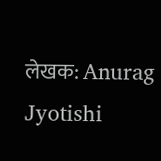लेखक: Anurag Jyotishi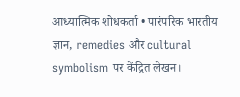आध्यात्मिक शोधकर्ता • पारंपरिक भारतीय ज्ञान, remedies और cultural symbolism पर केंद्रित लेखन।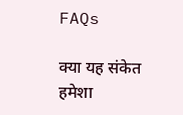FAQs

क्या यह संकेत हमेशा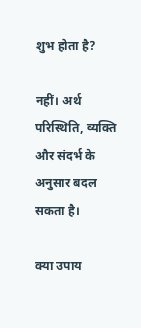शुभ होता है?

नहीं। अर्थ परिस्थिति, व्यक्ति और संदर्भ के अनुसार बदल सकता है।

क्या उपाय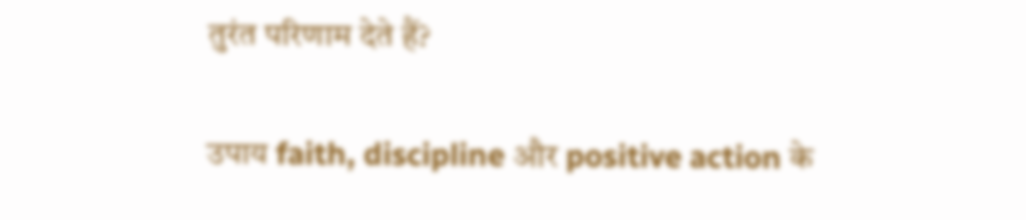तुरंत परिणाम देते हैं?

उपाय faith, discipline और positive action के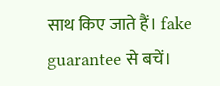साथ किए जाते हैं। fake guarantee से बचें।